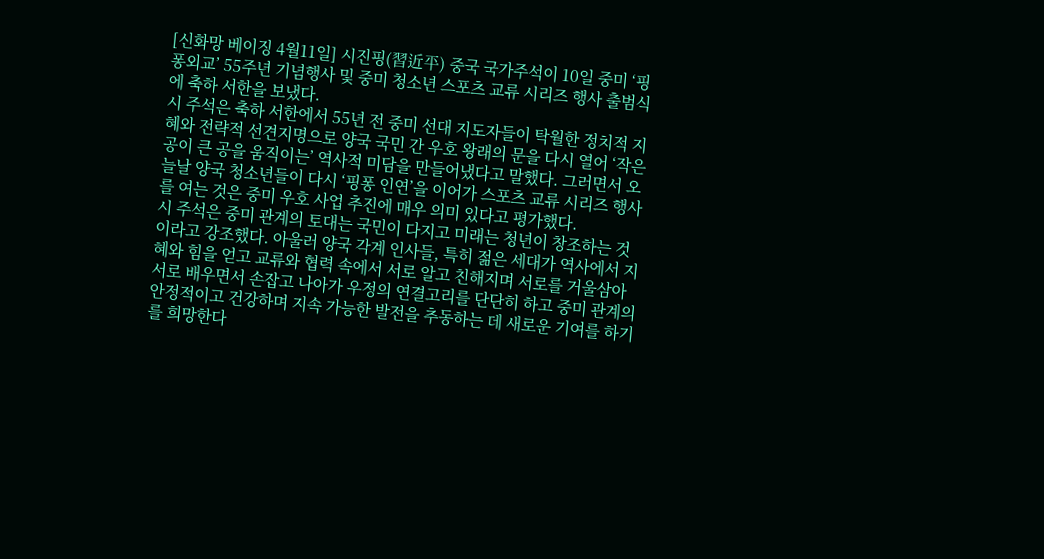[신화망 베이징 4월11일] 시진핑(習近平) 중국 국가주석이 10일 중미 ‘핑퐁외교’ 55주년 기념행사 및 중미 청소년 스포츠 교류 시리즈 행사 출범식에 축하 서한을 보냈다.
시 주석은 축하 서한에서 55년 전 중미 선대 지도자들이 탁월한 정치적 지혜와 전략적 선견지명으로 양국 국민 간 우호 왕래의 문을 다시 열어 ‘작은 공이 큰 공을 움직이는’ 역사적 미담을 만들어냈다고 말했다. 그러면서 오늘날 양국 청소년들이 다시 ‘핑퐁 인연’을 이어가 스포츠 교류 시리즈 행사를 여는 것은 중미 우호 사업 추진에 매우 의미 있다고 평가했다.
시 주석은 중미 관계의 토대는 국민이 다지고 미래는 청년이 창조하는 것이라고 강조했다. 아울러 양국 각계 인사들, 특히 젊은 세대가 역사에서 지혜와 힘을 얻고 교류와 협력 속에서 서로 알고 친해지며 서로를 거울삼아 서로 배우면서 손잡고 나아가 우정의 연결고리를 단단히 하고 중미 관계의 안정적이고 건강하며 지속 가능한 발전을 추동하는 데 새로운 기여를 하기를 희망한다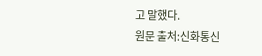고 말했다.
원문 출처:신화통신